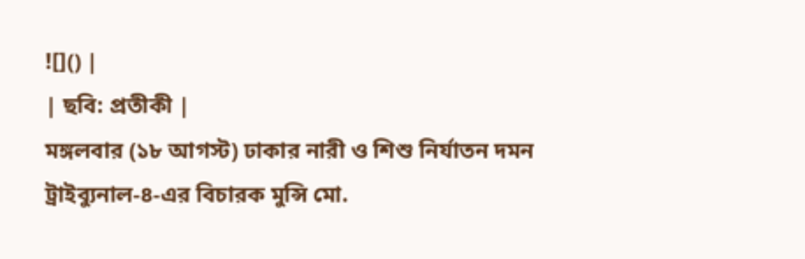![]() |
| ছবি: প্রতীকী |
মঙ্গলবার (১৮ আগস্ট) ঢাকার নারী ও শিশু নির্যাতন দমন ট্রাইব্যুনাল-৪-এর বিচারক মুন্সি মো.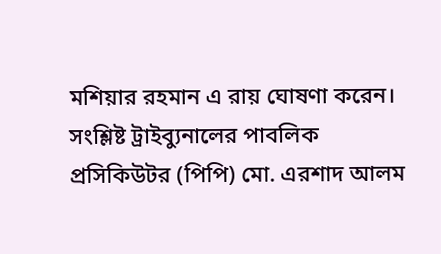মশিয়ার রহমান এ রায় ঘোষণা করেন। সংশ্লিষ্ট ট্রাইব্যুনালের পাবলিক প্রসিকিউটর (পিপি) মো. এরশাদ আলম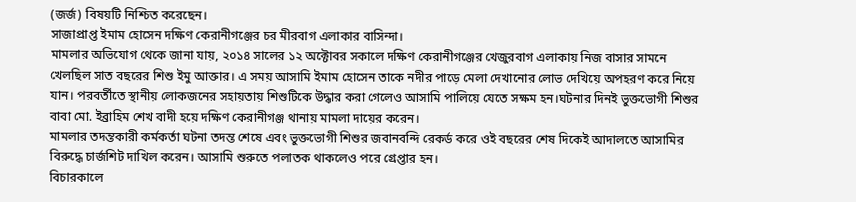(জর্জ) বিষয়টি নিশ্চিত করেছেন।
সাজাপ্রাপ্ত ইমাম হোসেন দক্ষিণ কেরানীগঞ্জের চর মীরবাগ এলাকার বাসিন্দা।
মামলার অভিযোগ থেকে জানা যায়, ২০১৪ সালের ১২ অক্টোবর সকালে দক্ষিণ কেরানীগঞ্জের খেজুরবাগ এলাকায় নিজ বাসার সামনে খেলছিল সাত বছরের শিশু ইমু আক্তার। এ সময় আসামি ইমাম হোসেন তাকে নদীর পাড়ে মেলা দেখানোর লোভ দেখিয়ে অপহরণ করে নিয়ে যান। পরবর্তীতে স্থানীয় লোকজনের সহায়তায় শিশুটিকে উদ্ধার করা গেলেও আসামি পালিয়ে যেতে সক্ষম হন।ঘটনার দিনই ভুক্তভোগী শিশুর বাবা মো. ইব্রাহিম শেখ বাদী হয়ে দক্ষিণ কেরানীগঞ্জ থানায় মামলা দায়ের করেন।
মামলার তদন্তকারী কর্মকর্তা ঘটনা তদন্ত শেষে এবং ভুক্তভোগী শিশুর জবানবন্দি রেকর্ড করে ওই বছরের শেষ দিকেই আদালতে আসামির বিরুদ্ধে চার্জশিট দাখিল করেন। আসামি শুরুতে পলাতক থাকলেও পরে গ্রেপ্তার হন।
বিচারকালে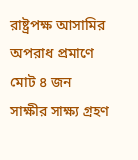রাষ্ট্রপক্ষ আসামির অপরাধ প্রমাণে মোট ৪ জন সাক্ষীর সাক্ষ্য গ্রহণ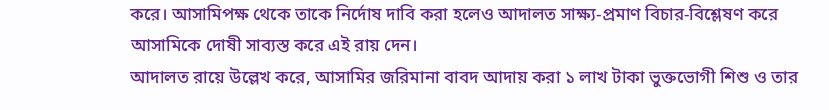করে। আসামিপক্ষ থেকে তাকে নির্দোষ দাবি করা হলেও আদালত সাক্ষ্য-প্রমাণ বিচার-বিশ্লেষণ করে আসামিকে দোষী সাব্যস্ত করে এই রায় দেন।
আদালত রায়ে উল্লেখ করে, আসামির জরিমানা বাবদ আদায় করা ১ লাখ টাকা ভুক্তভোগী শিশু ও তার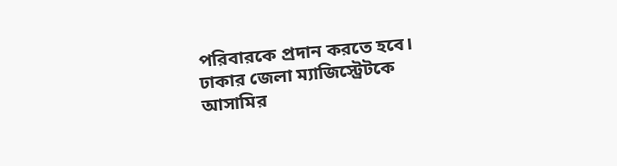পরিবারকে প্রদান করতে হবে। ঢাকার জেলা ম্যাজিস্ট্রেটকে আসামির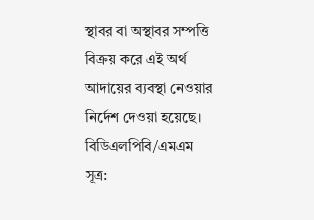স্থাবর বা অস্থাবর সম্পত্তি বিক্রয় করে এই অর্থ আদায়ের ব্যবস্থা নেওয়ার নির্দেশ দেওয়া হয়েছে।
বিডিএলপিবি/এমএম
সূত্র: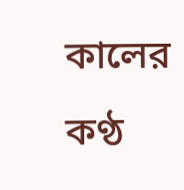কালের কণ্ঠ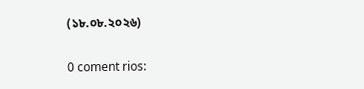(১৮.০৮.২০২৬)

0 coment rios: